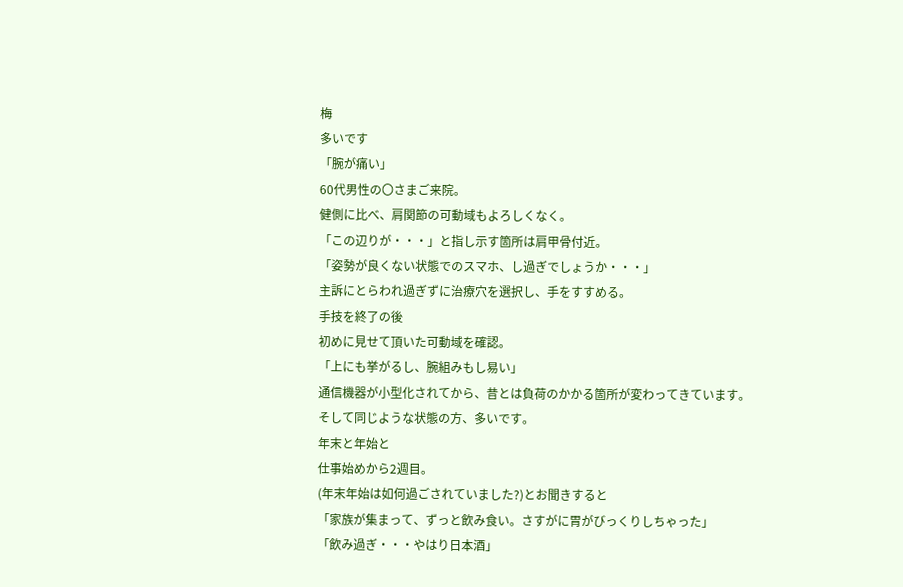梅
多いです
「腕が痛い」
60代男性の〇さまご来院。
健側に比べ、肩関節の可動域もよろしくなく。
「この辺りが・・・」と指し示す箇所は肩甲骨付近。
「姿勢が良くない状態でのスマホ、し過ぎでしょうか・・・」
主訴にとらわれ過ぎずに治療穴を選択し、手をすすめる。
手技を終了の後
初めに見せて頂いた可動域を確認。
「上にも挙がるし、腕組みもし易い」
通信機器が小型化されてから、昔とは負荷のかかる箇所が変わってきています。
そして同じような状態の方、多いです。
年末と年始と
仕事始めから2週目。
(年末年始は如何過ごされていました?)とお聞きすると
「家族が集まって、ずっと飲み食い。さすがに胃がびっくりしちゃった」
「飲み過ぎ・・・やはり日本酒」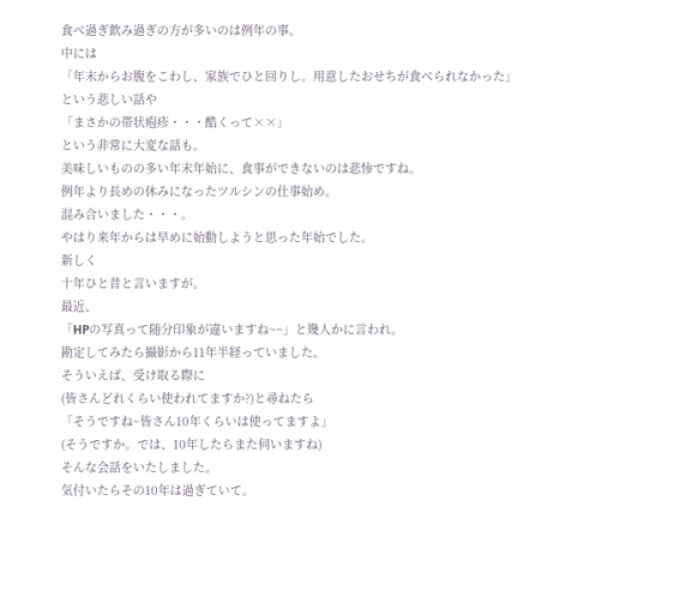食べ過ぎ飲み過ぎの方が多いのは例年の事。
中には
「年末からお腹をこわし、家族でひと回りし。用意したおせちが食べられなかった」
という悲しい話や
「まさかの帯状疱疹・・・酷くって××」
という非常に大変な話も。
美味しいものの多い年末年始に、食事ができないのは悲惨ですね。
例年より長めの休みになったツルシンの仕事始め。
混み合いました・・・。
やはり来年からは早めに始動しようと思った年始でした。
新しく
十年ひと昔と言いますが。
最近、
「HPの写真って随分印象が違いますね~~」と幾人かに言われ。
勘定してみたら撮影から11年半経っていました。
そういえば、受け取る際に
(皆さんどれくらい使われてますか?)と尋ねたら
「そうですね~皆さん10年くらいは使ってますよ」
(そうですか。では、10年したらまた伺いますね)
そんな会話をいたしました。
気付いたらその10年は過ぎていて。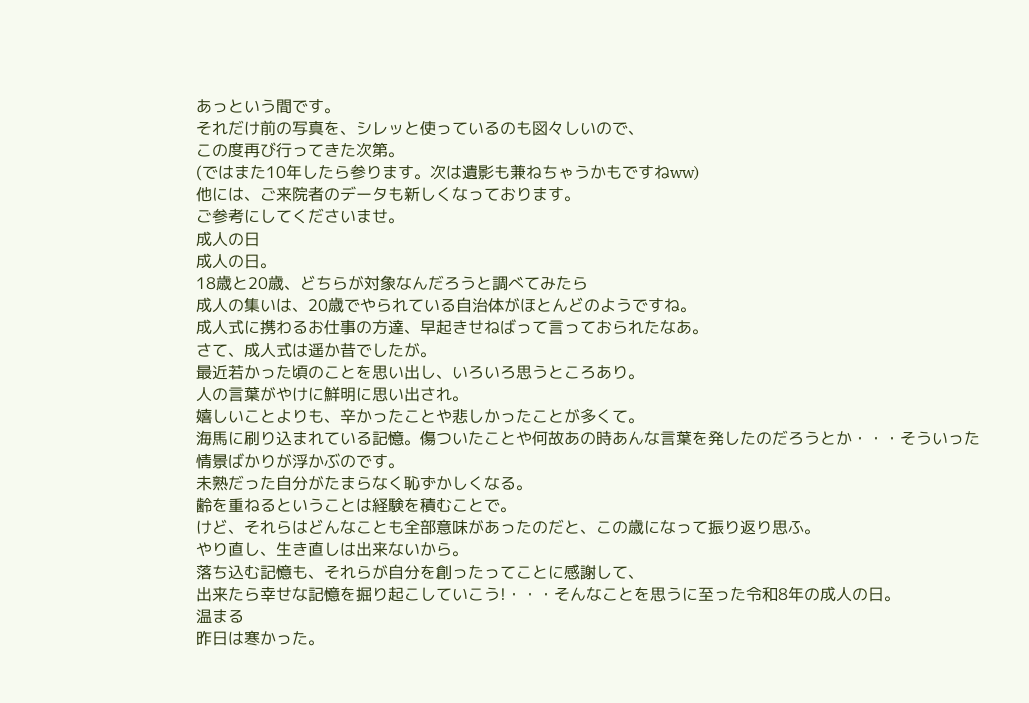あっという間です。
それだけ前の写真を、シレッと使っているのも図々しいので、
この度再び行ってきた次第。
(ではまた10年したら参ります。次は遺影も兼ねちゃうかもですねww)
他には、ご来院者のデータも新しくなっております。
ご参考にしてくださいませ。
成人の日
成人の日。
18歳と20歳、どちらが対象なんだろうと調べてみたら
成人の集いは、20歳でやられている自治体がほとんどのようですね。
成人式に携わるお仕事の方達、早起きせねばって言っておられたなあ。
さて、成人式は遥か昔でしたが。
最近若かった頃のことを思い出し、いろいろ思うところあり。
人の言葉がやけに鮮明に思い出され。
嬉しいことよりも、辛かったことや悲しかったことが多くて。
海馬に刷り込まれている記憶。傷ついたことや何故あの時あんな言葉を発したのだろうとか・・・そういった情景ばかりが浮かぶのです。
未熟だった自分がたまらなく恥ずかしくなる。
齢を重ねるということは経験を積むことで。
けど、それらはどんなことも全部意味があったのだと、この歳になって振り返り思ふ。
やり直し、生き直しは出来ないから。
落ち込む記憶も、それらが自分を創ったってことに感謝して、
出来たら幸せな記憶を掘り起こしていこう!・・・そんなことを思うに至った令和8年の成人の日。
温まる
昨日は寒かった。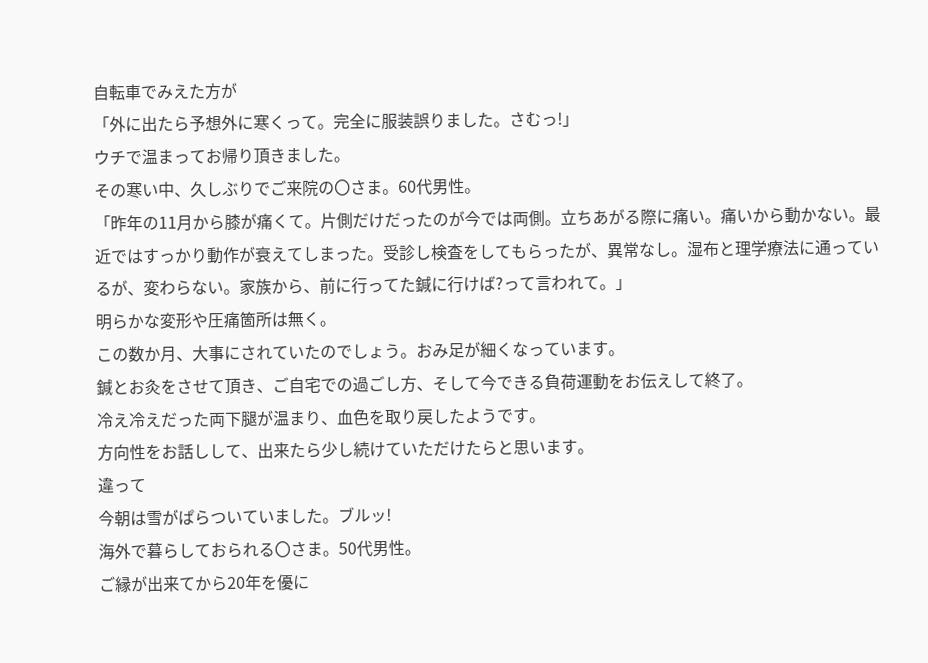自転車でみえた方が
「外に出たら予想外に寒くって。完全に服装誤りました。さむっ!」
ウチで温まってお帰り頂きました。
その寒い中、久しぶりでご来院の〇さま。60代男性。
「昨年の11月から膝が痛くて。片側だけだったのが今では両側。立ちあがる際に痛い。痛いから動かない。最近ではすっかり動作が衰えてしまった。受診し検査をしてもらったが、異常なし。湿布と理学療法に通っているが、変わらない。家族から、前に行ってた鍼に行けば?って言われて。」
明らかな変形や圧痛箇所は無く。
この数か月、大事にされていたのでしょう。おみ足が細くなっています。
鍼とお灸をさせて頂き、ご自宅での過ごし方、そして今できる負荷運動をお伝えして終了。
冷え冷えだった両下腿が温まり、血色を取り戻したようです。
方向性をお話しして、出来たら少し続けていただけたらと思います。
違って
今朝は雪がぱらついていました。ブルッ!
海外で暮らしておられる〇さま。50代男性。
ご縁が出来てから20年を優に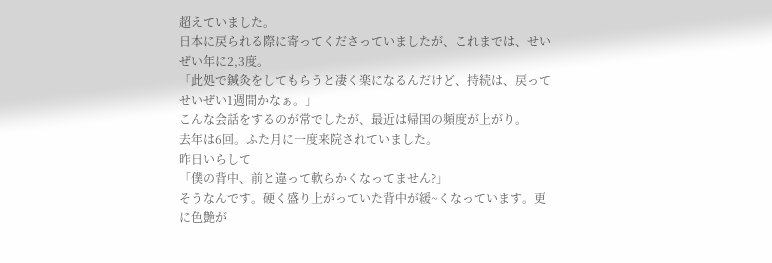超えていました。
日本に戻られる際に寄ってくださっていましたが、これまでは、せいぜい年に2,3度。
「此処で鍼灸をしてもらうと凄く楽になるんだけど、持続は、戻ってせいぜい1週間かなぁ。」
こんな会話をするのが常でしたが、最近は帰国の頻度が上がり。
去年は6回。ふた月に一度来院されていました。
昨日いらして
「僕の背中、前と違って軟らかくなってません?」
そうなんです。硬く盛り上がっていた背中が緩~くなっています。更に色艶が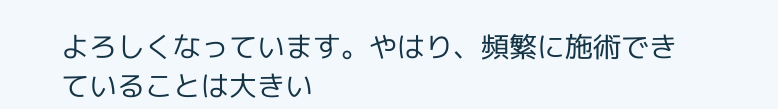よろしくなっています。やはり、頻繁に施術できていることは大きい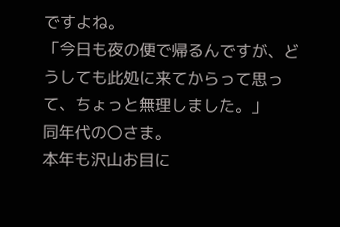ですよね。
「今日も夜の便で帰るんですが、どうしても此処に来てからって思って、ちょっと無理しました。」
同年代の〇さま。
本年も沢山お目に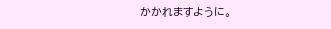かかれますように。